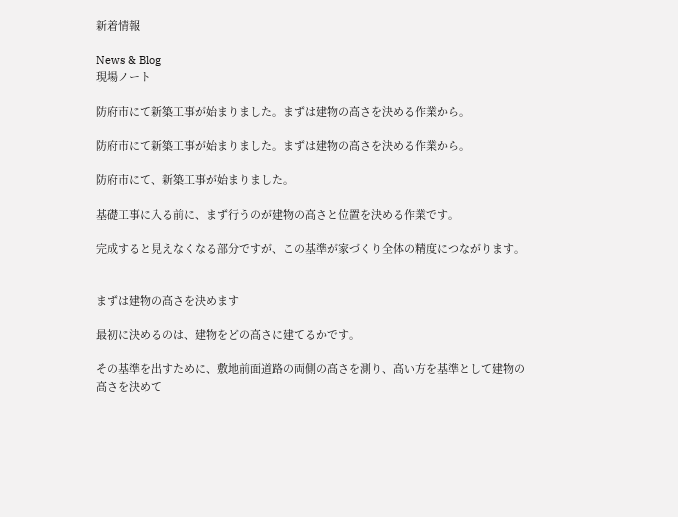新着情報

News & Blog
現場ノート

防府市にて新築工事が始まりました。まずは建物の高さを決める作業から。

防府市にて新築工事が始まりました。まずは建物の高さを決める作業から。

防府市にて、新築工事が始まりました。

基礎工事に入る前に、まず行うのが建物の高さと位置を決める作業です。

完成すると見えなくなる部分ですが、この基準が家づくり全体の精度につながります。


まずは建物の高さを決めます

最初に決めるのは、建物をどの高さに建てるかです。

その基準を出すために、敷地前面道路の両側の高さを測り、高い方を基準として建物の高さを決めて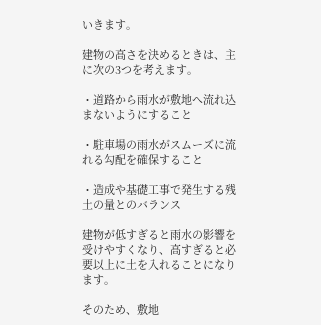いきます。

建物の高さを決めるときは、主に次の3つを考えます。

・道路から雨水が敷地へ流れ込まないようにすること

・駐車場の雨水がスムーズに流れる勾配を確保すること

・造成や基礎工事で発生する残土の量とのバランス

建物が低すぎると雨水の影響を受けやすくなり、高すぎると必要以上に土を入れることになります。

そのため、敷地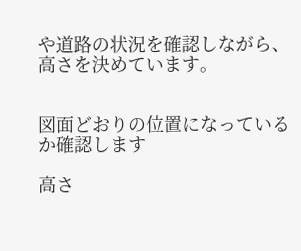や道路の状況を確認しながら、高さを決めています。


図面どおりの位置になっているか確認します

高さ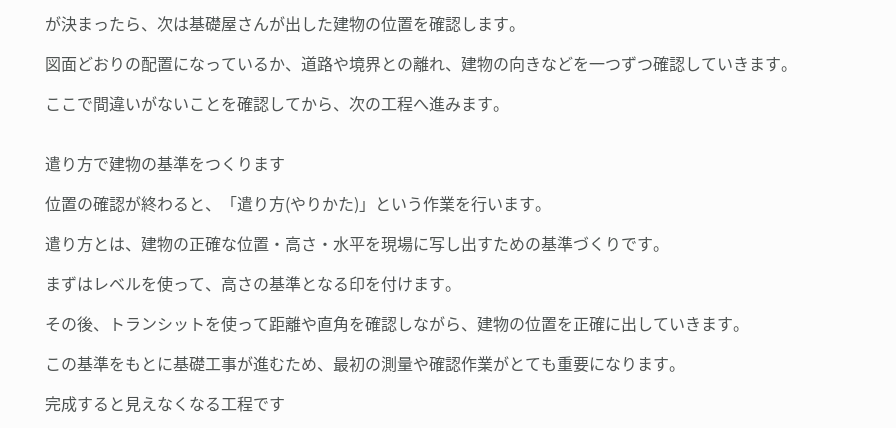が決まったら、次は基礎屋さんが出した建物の位置を確認します。

図面どおりの配置になっているか、道路や境界との離れ、建物の向きなどを一つずつ確認していきます。

ここで間違いがないことを確認してから、次の工程へ進みます。


遣り方で建物の基準をつくります

位置の確認が終わると、「遣り方(やりかた)」という作業を行います。

遣り方とは、建物の正確な位置・高さ・水平を現場に写し出すための基準づくりです。

まずはレベルを使って、高さの基準となる印を付けます。

その後、トランシットを使って距離や直角を確認しながら、建物の位置を正確に出していきます。

この基準をもとに基礎工事が進むため、最初の測量や確認作業がとても重要になります。

完成すると見えなくなる工程です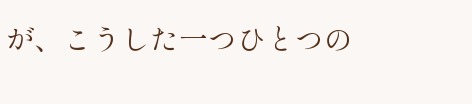が、こうした一つひとつの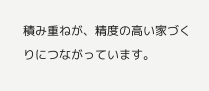積み重ねが、精度の高い家づくりにつながっています。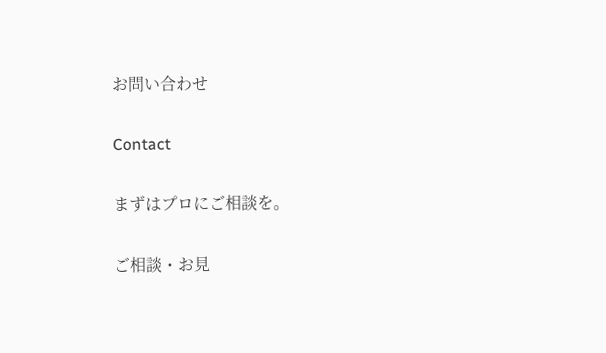お問い合わせ

Contact

まずはプロにご相談を。

ご相談・お見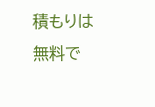積もりは無料で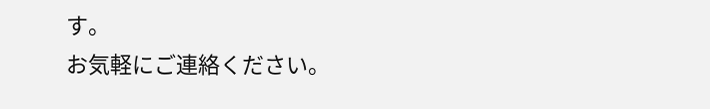す。
お気軽にご連絡ください。